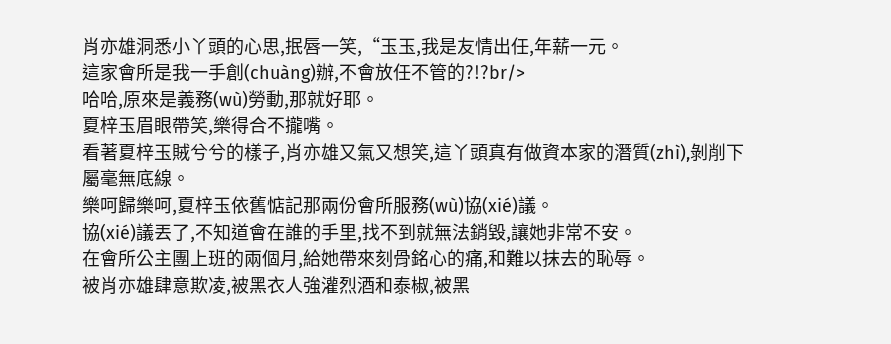肖亦雄洞悉小丫頭的心思,抿唇一笑,“玉玉,我是友情出任,年薪一元。
這家會所是我一手創(chuàng)辦,不會放任不管的?!?br/>
哈哈,原來是義務(wù)勞動,那就好耶。
夏梓玉眉眼帶笑,樂得合不攏嘴。
看著夏梓玉賊兮兮的樣子,肖亦雄又氣又想笑,這丫頭真有做資本家的潛質(zhì),剝削下屬毫無底線。
樂呵歸樂呵,夏梓玉依舊惦記那兩份會所服務(wù)協(xié)議。
協(xié)議丟了,不知道會在誰的手里,找不到就無法銷毀,讓她非常不安。
在會所公主團上班的兩個月,給她帶來刻骨銘心的痛,和難以抹去的恥辱。
被肖亦雄肆意欺凌,被黑衣人強灌烈酒和泰椒,被黑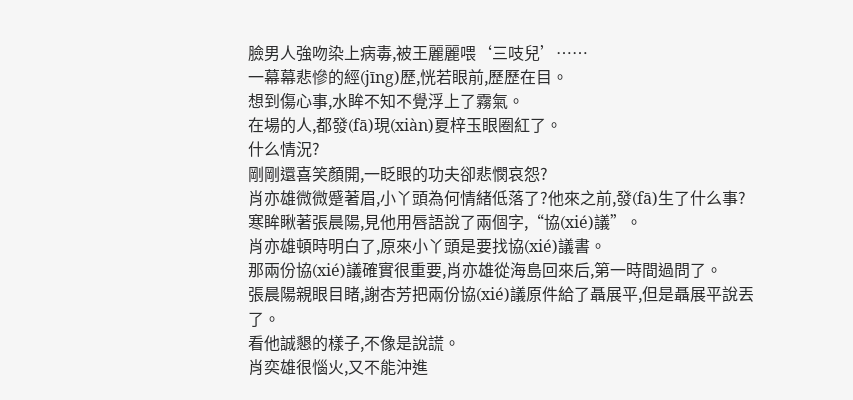臉男人強吻染上病毒,被王麗麗喂‘三吱兒’……
一幕幕悲慘的經(jīng)歷,恍若眼前,歷歷在目。
想到傷心事,水眸不知不覺浮上了霧氣。
在場的人,都發(fā)現(xiàn)夏梓玉眼圈紅了。
什么情況?
剛剛還喜笑顏開,一眨眼的功夫卻悲憫哀怨?
肖亦雄微微蹙著眉,小丫頭為何情緒低落了?他來之前,發(fā)生了什么事?
寒眸瞅著張晨陽,見他用唇語說了兩個字,“協(xié)議”。
肖亦雄頓時明白了,原來小丫頭是要找協(xié)議書。
那兩份協(xié)議確實很重要,肖亦雄從海島回來后,第一時間過問了。
張晨陽親眼目睹,謝杏芳把兩份協(xié)議原件給了聶展平,但是聶展平說丟了。
看他誠懇的樣子,不像是說謊。
肖奕雄很惱火,又不能沖進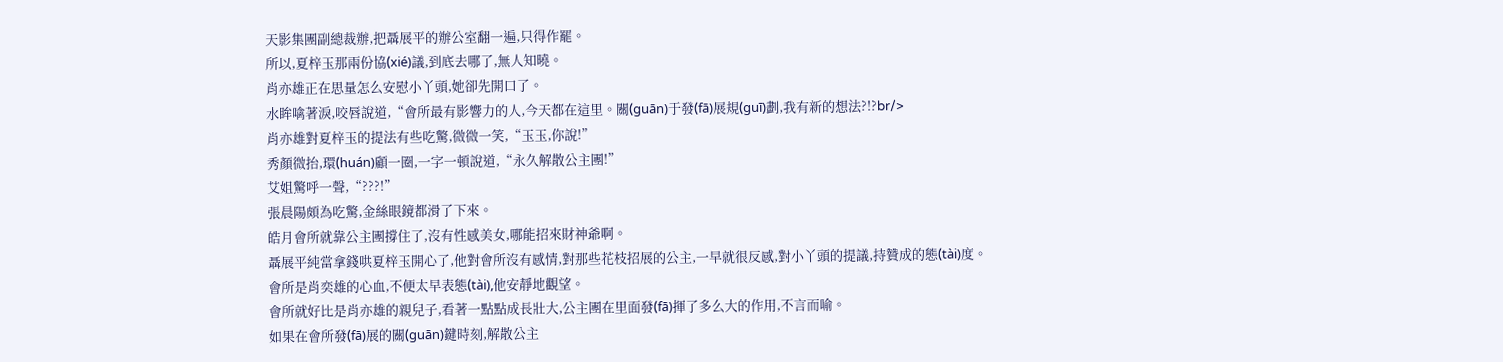天影集團副總裁辦,把聶展平的辦公室翻一遍,只得作罷。
所以,夏梓玉那兩份協(xié)議,到底去哪了,無人知曉。
肖亦雄正在思量怎么安慰小丫頭,她卻先開口了。
水眸噙著淚,咬唇說道,“會所最有影響力的人,今天都在這里。關(guān)于發(fā)展規(guī)劃,我有新的想法?!?br/>
肖亦雄對夏梓玉的提法有些吃驚,微微一笑,“玉玉,你說!”
秀顏微抬,環(huán)顧一圈,一字一頓說道,“永久解散公主團!”
艾姐驚呼一聲,“???!”
張晨陽頗為吃驚,金絲眼鏡都滑了下來。
皓月會所就靠公主團撐住了,沒有性感美女,哪能招來財神爺啊。
聶展平純當拿錢哄夏梓玉開心了,他對會所沒有感情,對那些花枝招展的公主,一早就很反感,對小丫頭的提議,持贊成的態(tài)度。
會所是肖奕雄的心血,不便太早表態(tài),他安靜地觀望。
會所就好比是肖亦雄的親兒子,看著一點點成長壯大,公主團在里面發(fā)揮了多么大的作用,不言而喻。
如果在會所發(fā)展的關(guān)鍵時刻,解散公主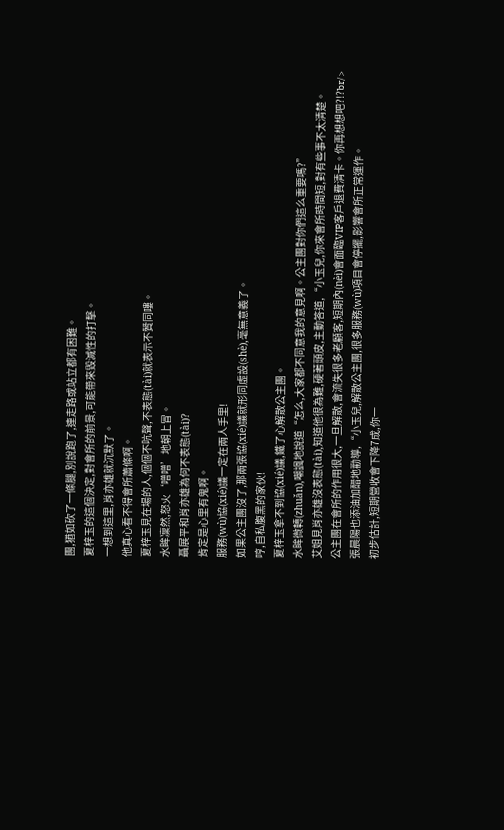團,猶如砍了一條腿,別說跑了,連走路或站立都有困難。
夏梓玉的這個決定,對會所的前景,可能帶來毀滅性的打擊。
一想到這里,肖亦雄就沉默了。
他真心看不得會所蕭條啊。
夏梓玉見在場的人,個個不吭聲,不表態(tài)就表示不贊同嘍。
水眸凜然,怒火‘噌噌’地朝上冒。
聶展平和肖亦雄為何不表態(tài)?
肯定是心里有鬼啊。
服務(wù)協(xié)議一定在兩人手里!
如果公主團沒了,那兩張協(xié)議就形同虛設(shè),毫無意義了。
哼,自私腹黑的家伙!
夏梓玉拿不到協(xié)議,鐵了心解散公主團。
水眸微轉(zhuǎn),嘲諷地說道“怎么,大家都不同意我的意見啊。公主團對你們這么重要嗎?”
艾姐見肖亦雄沒表態(tài),知道他很為難,硬著頭皮,主動答道,“小玉兒,你來會所時間短,對有些事不太清楚。
公主團在會所的作用很大,一旦解散,會流失很多老顧客,短期內(nèi)會面臨VIP客戶退費清卡。你再想想吧?!?br/>
張晨陽也添油加醋地勸導,“小玉兒,解散公主團,很多服務(wù)項目會停擺,影響會所正常運作。
初步估計,短期營收會下降7成,你一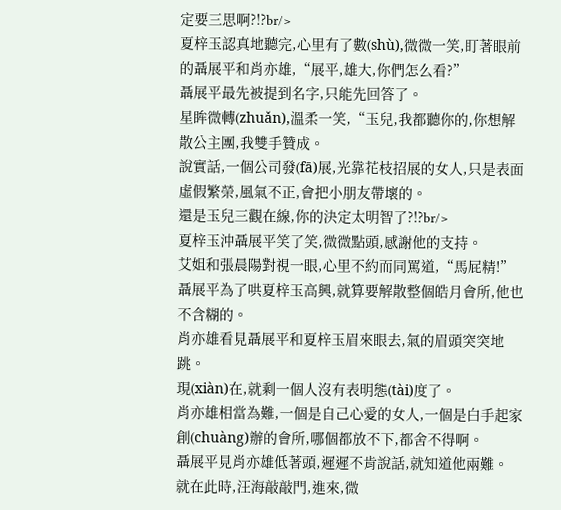定要三思啊?!?br/>
夏梓玉認真地聽完,心里有了數(shù),微微一笑,盯著眼前的聶展平和肖亦雄,“展平,雄大,你們怎么看?”
聶展平最先被提到名字,只能先回答了。
星眸微轉(zhuǎn),溫柔一笑,“玉兒,我都聽你的,你想解散公主團,我雙手贊成。
說實話,一個公司發(fā)展,光靠花枝招展的女人,只是表面虛假繁榮,風氣不正,會把小朋友帶壞的。
還是玉兒三觀在線,你的決定太明智了?!?br/>
夏梓玉沖聶展平笑了笑,微微點頭,感謝他的支持。
艾姐和張晨陽對視一眼,心里不約而同罵道,“馬屁精!”
聶展平為了哄夏梓玉高興,就算要解散整個皓月會所,他也不含糊的。
肖亦雄看見聶展平和夏梓玉眉來眼去,氣的眉頭突突地跳。
現(xiàn)在,就剩一個人沒有表明態(tài)度了。
肖亦雄相當為難,一個是自己心愛的女人,一個是白手起家創(chuàng)辦的會所,哪個都放不下,都舍不得啊。
聶展平見肖亦雄低著頭,遲遲不肯說話,就知道他兩難。
就在此時,汪海敲敲門,進來,微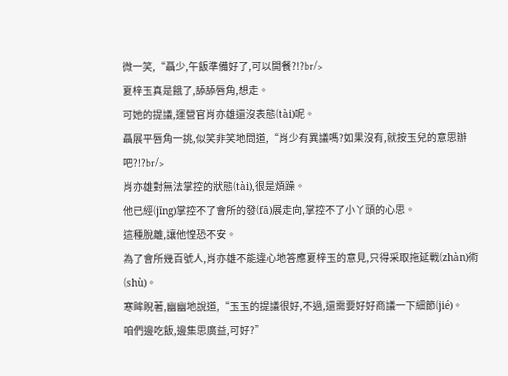微一笑,“聶少,午飯準備好了,可以開餐?!?br/>
夏梓玉真是餓了,舔舔唇角,想走。
可她的提議,運營官肖亦雄還沒表態(tài)呢。
聶展平唇角一挑,似笑非笑地問道,“肖少有異議嗎?如果沒有,就按玉兒的意思辦吧?!?br/>
肖亦雄對無法掌控的狀態(tài),很是煩躁。
他已經(jīng)掌控不了會所的發(fā)展走向,掌控不了小丫頭的心思。
這種脫離,讓他惶恐不安。
為了會所幾百號人,肖亦雄不能違心地答應夏梓玉的意見,只得采取拖延戰(zhàn)術(shù)。
寒眸睨著,幽幽地說道,“玉玉的提議很好,不過,還需要好好商議一下細節(jié)。
咱們邊吃飯,邊集思廣益,可好?”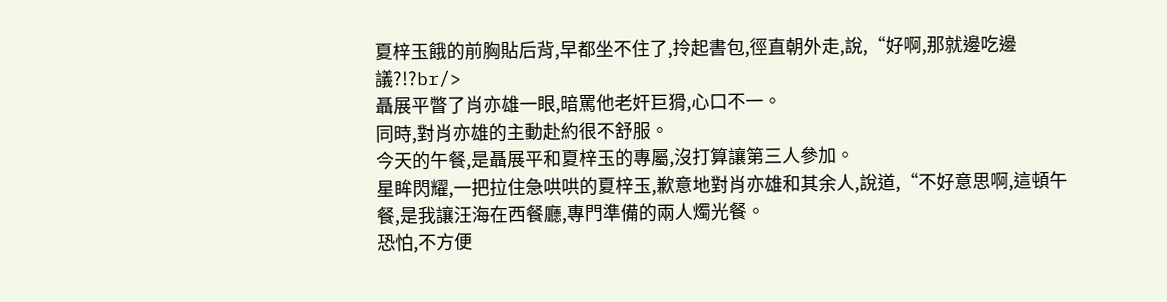夏梓玉餓的前胸貼后背,早都坐不住了,拎起書包,徑直朝外走,說,“好啊,那就邊吃邊議?!?br/>
聶展平瞥了肖亦雄一眼,暗罵他老奸巨猾,心口不一。
同時,對肖亦雄的主動赴約很不舒服。
今天的午餐,是聶展平和夏梓玉的專屬,沒打算讓第三人參加。
星眸閃耀,一把拉住急哄哄的夏梓玉,歉意地對肖亦雄和其余人,說道,“不好意思啊,這頓午餐,是我讓汪海在西餐廳,專門準備的兩人燭光餐。
恐怕,不方便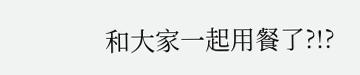和大家一起用餐了?!?